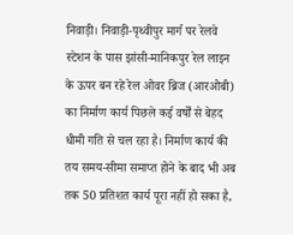निवाड़ी। निवाड़ी-पृथ्वीपुर मार्ग पर रेलवे स्टेशन के पास झांसी-मानिकपुर रेल लाइन के ऊपर बन रहे रेल ओवर ब्रिज (आरओबी) का निर्माण कार्य पिछले कई वर्षों से बेहद धीमी गति से चल रहा है। निर्माण कार्य की तय समय-सीमा समाप्त होने के बाद भी अब तक 50 प्रतिशत कार्य पूरा नहीं हो सका है,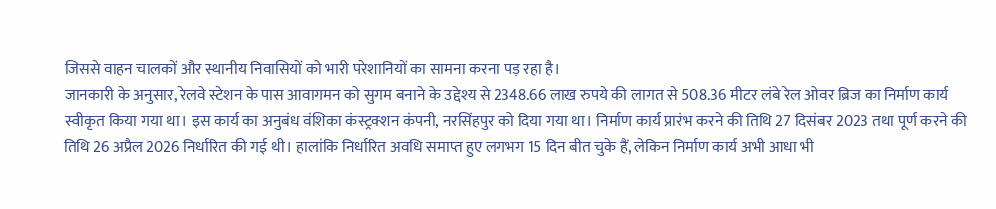जिससे वाहन चालकों और स्थानीय निवासियों को भारी परेशानियों का सामना करना पड़ रहा है।
जानकारी के अनुसार, रेलवे स्टेशन के पास आवागमन को सुगम बनाने के उद्देश्य से 2348.66 लाख रुपये की लागत से 508.36 मीटर लंबे रेल ओवर ब्रिज का निर्माण कार्य स्वीकृत किया गया था। इस कार्य का अनुबंध वंशिका कंस्ट्रक्शन कंपनी, नरसिंहपुर को दिया गया था। निर्माण कार्य प्रारंभ करने की तिथि 27 दिसंबर 2023 तथा पूर्ण करने की तिथि 26 अप्रैल 2026 निर्धारित की गई थी। हालांकि निर्धारित अवधि समाप्त हुए लगभग 15 दिन बीत चुके हैं, लेकिन निर्माण कार्य अभी आधा भी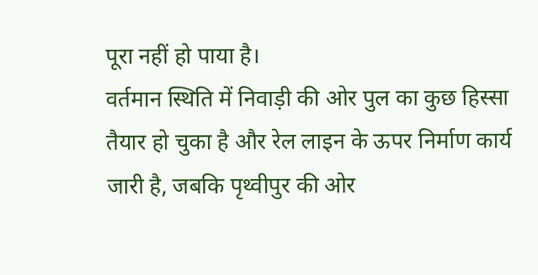पूरा नहीं हो पाया है।
वर्तमान स्थिति में निवाड़ी की ओर पुल का कुछ हिस्सा तैयार हो चुका है और रेल लाइन के ऊपर निर्माण कार्य जारी है, जबकि पृथ्वीपुर की ओर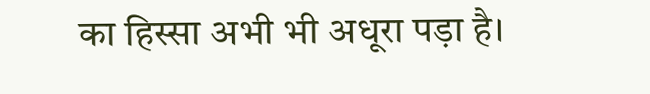का हिस्सा अभी भी अधूरा पड़ा है।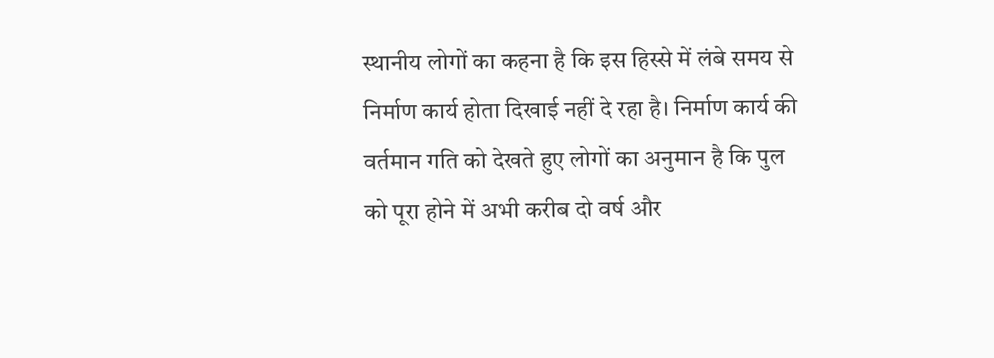स्थानीय लोगों का कहना है कि इस हिस्से में लंबे समय से निर्माण कार्य होता दिखाई नहीं दे रहा है। निर्माण कार्य की वर्तमान गति को देखते हुए लोगों का अनुमान है कि पुल को पूरा होने में अभी करीब दो वर्ष और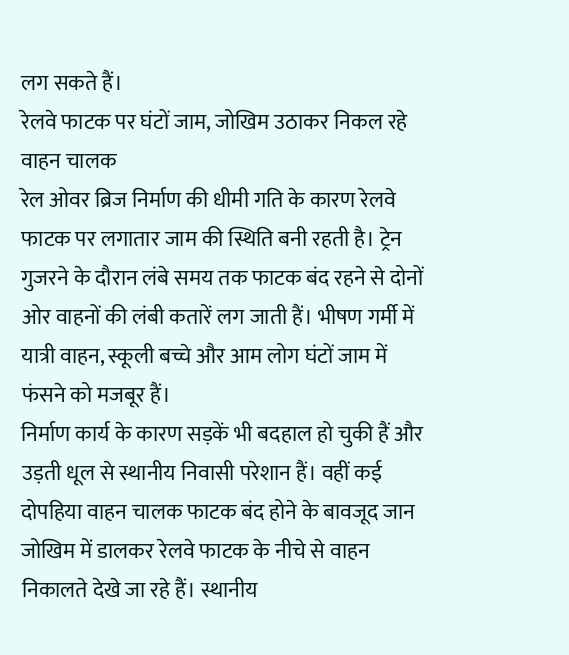लग सकते हैं।
रेलवे फाटक पर घंटों जाम, जोखिम उठाकर निकल रहे वाहन चालक
रेल ओवर ब्रिज निर्माण की धीमी गति के कारण रेलवे फाटक पर लगातार जाम की स्थिति बनी रहती है। ट्रेन गुजरने के दौरान लंबे समय तक फाटक बंद रहने से दोनों ओर वाहनों की लंबी कतारें लग जाती हैं। भीषण गर्मी में यात्री वाहन, स्कूली बच्चे और आम लोग घंटों जाम में फंसने को मजबूर हैं।
निर्माण कार्य के कारण सड़कें भी बदहाल हो चुकी हैं और उड़ती धूल से स्थानीय निवासी परेशान हैं। वहीं कई दोपहिया वाहन चालक फाटक बंद होने के बावजूद जान जोखिम में डालकर रेलवे फाटक के नीचे से वाहन निकालते देखे जा रहे हैं। स्थानीय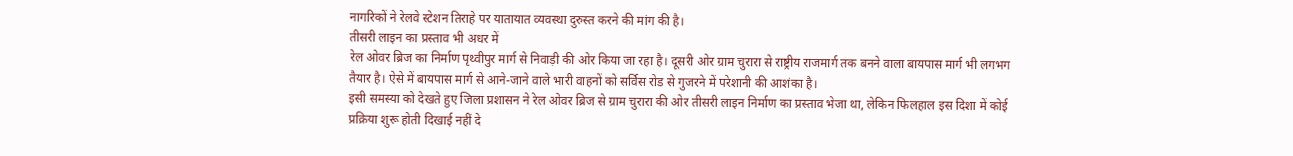नागरिकों ने रेलवे स्टेशन तिराहे पर यातायात व्यवस्था दुरुस्त करने की मांग की है।
तीसरी लाइन का प्रस्ताव भी अधर में
रेल ओवर ब्रिज का निर्माण पृथ्वीपुर मार्ग से निवाड़ी की ओर किया जा रहा है। दूसरी ओर ग्राम चुरारा से राष्ट्रीय राजमार्ग तक बनने वाला बायपास मार्ग भी लगभग तैयार है। ऐसे में बायपास मार्ग से आने-जाने वाले भारी वाहनों को सर्विस रोड से गुजरने में परेशानी की आशंका है।
इसी समस्या को देखते हुए जिला प्रशासन ने रेल ओवर ब्रिज से ग्राम चुरारा की ओर तीसरी लाइन निर्माण का प्रस्ताव भेजा था, लेकिन फिलहाल इस दिशा में कोई प्रक्रिया शुरू होती दिखाई नहीं दे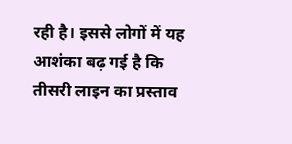रही है। इससे लोगों में यह आशंका बढ़ गई है कि तीसरी लाइन का प्रस्ताव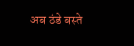अब ठंडे बस्ते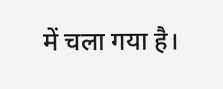में चला गया है।